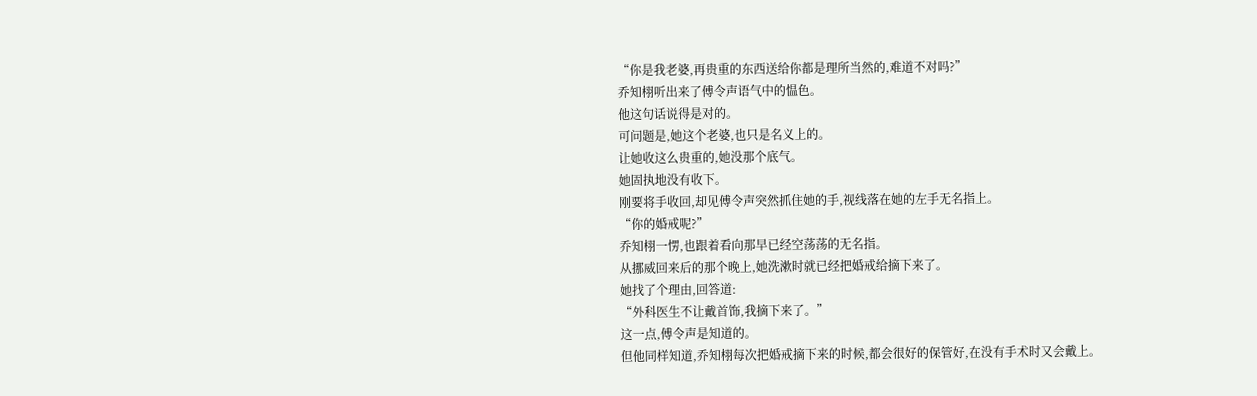“你是我老婆,再贵重的东西送给你都是理所当然的,难道不对吗?”
乔知栩听出来了傅令声语气中的愠色。
他这句话说得是对的。
可问题是,她这个老婆,也只是名义上的。
让她收这么贵重的,她没那个底气。
她固执地没有收下。
刚要将手收回,却见傅令声突然抓住她的手,视线落在她的左手无名指上。
“你的婚戒呢?”
乔知栩一愣,也跟着看向那早已经空荡荡的无名指。
从挪威回来后的那个晚上,她洗漱时就已经把婚戒给摘下来了。
她找了个理由,回答道:
“外科医生不让戴首饰,我摘下来了。”
这一点,傅令声是知道的。
但他同样知道,乔知栩每次把婚戒摘下来的时候,都会很好的保管好,在没有手术时又会戴上。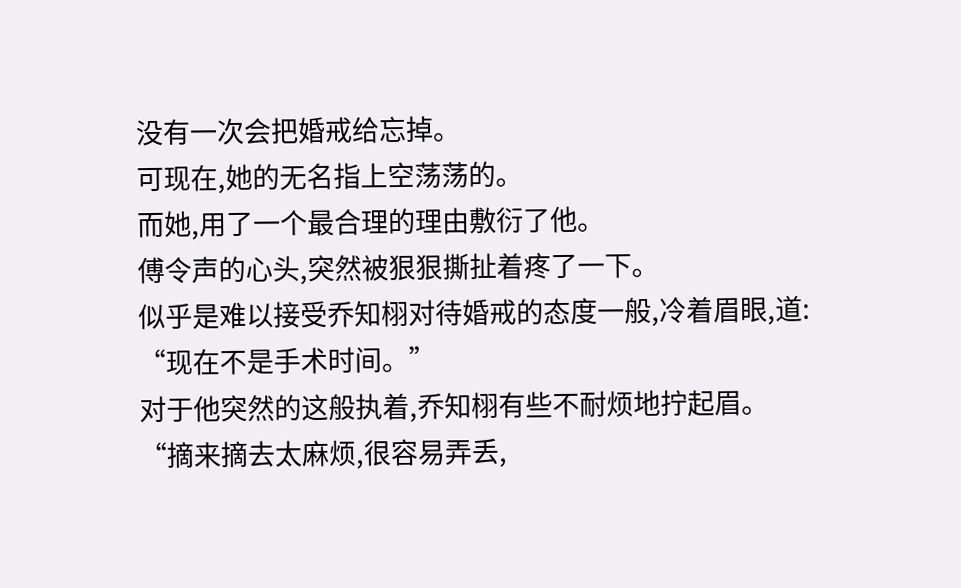没有一次会把婚戒给忘掉。
可现在,她的无名指上空荡荡的。
而她,用了一个最合理的理由敷衍了他。
傅令声的心头,突然被狠狠撕扯着疼了一下。
似乎是难以接受乔知栩对待婚戒的态度一般,冷着眉眼,道:
“现在不是手术时间。”
对于他突然的这般执着,乔知栩有些不耐烦地拧起眉。
“摘来摘去太麻烦,很容易弄丢,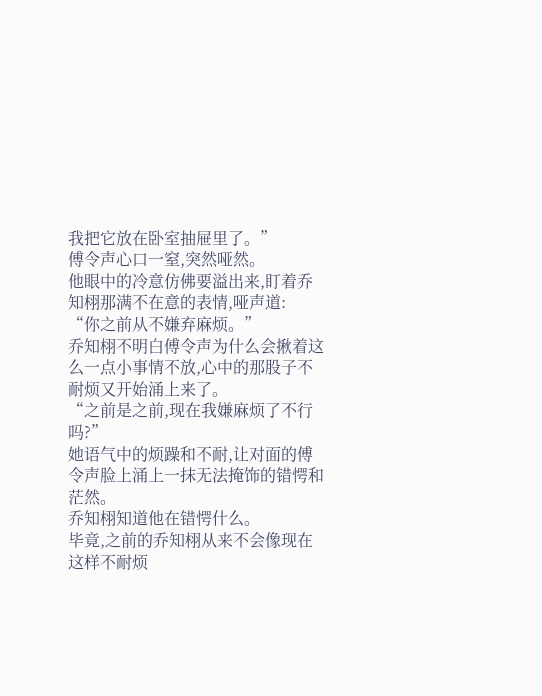我把它放在卧室抽屉里了。”
傅令声心口一窒,突然哑然。
他眼中的冷意仿佛要溢出来,盯着乔知栩那满不在意的表情,哑声道:
“你之前从不嫌弃麻烦。”
乔知栩不明白傅令声为什么会揪着这么一点小事情不放,心中的那股子不耐烦又开始涌上来了。
“之前是之前,现在我嫌麻烦了不行吗?”
她语气中的烦躁和不耐,让对面的傅令声脸上涌上一抹无法掩饰的错愕和茫然。
乔知栩知道他在错愕什么。
毕竟,之前的乔知栩从来不会像现在这样不耐烦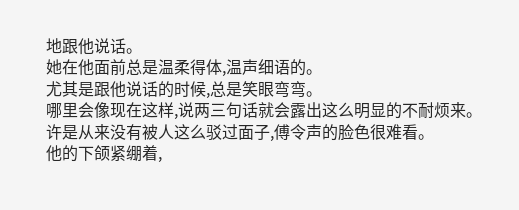地跟他说话。
她在他面前总是温柔得体,温声细语的。
尤其是跟他说话的时候,总是笑眼弯弯。
哪里会像现在这样,说两三句话就会露出这么明显的不耐烦来。
许是从来没有被人这么驳过面子,傅令声的脸色很难看。
他的下颌紧绷着,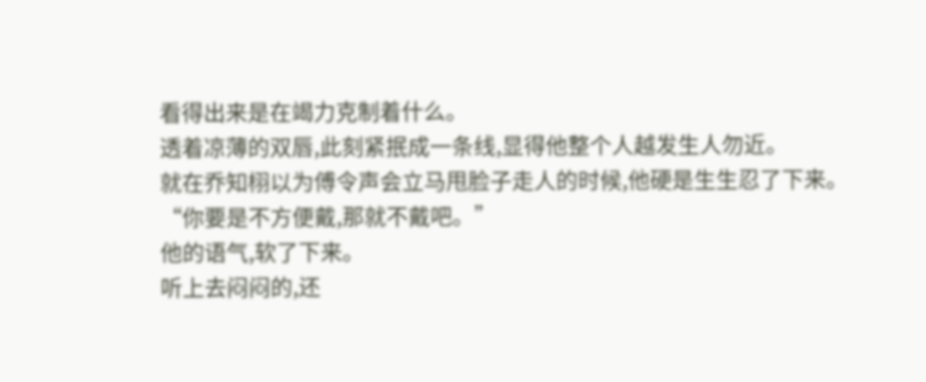看得出来是在竭力克制着什么。
透着凉薄的双唇,此刻紧抿成一条线,显得他整个人越发生人勿近。
就在乔知栩以为傅令声会立马甩脸子走人的时候,他硬是生生忍了下来。
“你要是不方便戴,那就不戴吧。”
他的语气,软了下来。
听上去闷闷的,还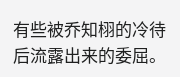有些被乔知栩的冷待后流露出来的委屈。